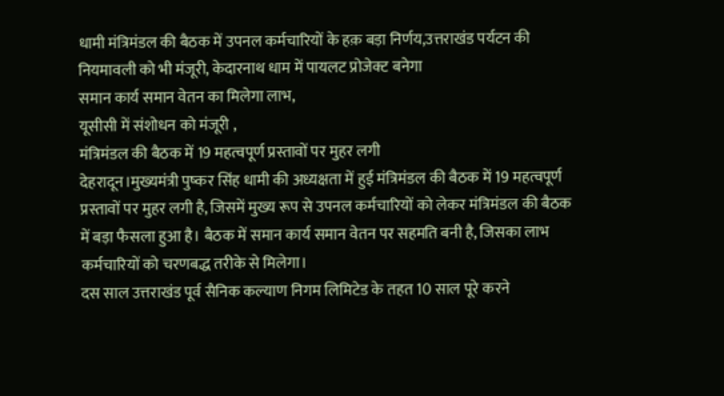धामी मंत्रिमंडल की बैठक में उपनल कर्मचारियों के हक़ बड़ा निर्णय,उत्तराखंड पर्यटन की नियमावली को भी मंजूरी, केदारनाथ धाम में पायलट प्रोजेक्ट बनेगा
समान कार्य समान वेतन का मिलेगा लाभ,
यूसीसी में संशोधन को मंजूरी ,
मंत्रिमंडल की बैठक में 19 महत्वपूर्ण प्रस्तावों पर मुहर लगी
देहरादून।मुख्यमंत्री पुष्कर सिंह धामी की अध्यक्षता में हुई मंत्रिमंडल की बैठक में 19 महत्वपूर्ण प्रस्तावों पर मुहर लगी है, जिसमें मुख्य रूप से उपनल कर्मचारियों को लेकर मंत्रिमंडल की बैठक में बड़ा फैसला हुआ है। बैठक में समान कार्य समान वेतन पर सहमति बनी है, जिसका लाभ कर्मचारियों को चरणबद्ध तरीके से मिलेगा।
दस साल उत्तराखंड पूर्व सैनिक कल्याण निगम लिमिटेड के तहत 10 साल पूरे करने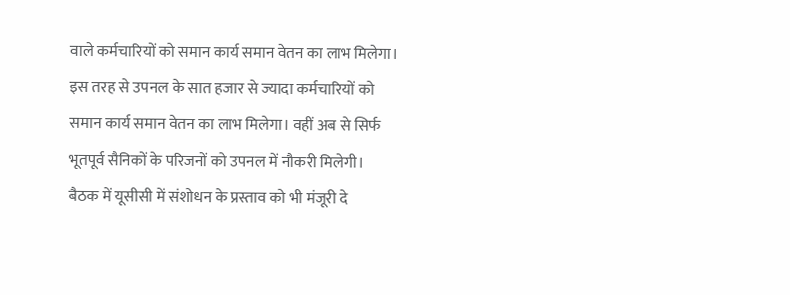वाले कर्मचारियों को समान कार्य समान वेतन का लाभ मिलेगा। इस तरह से उपनल के सात हजार से ज्यादा कर्मचारियों को समान कार्य समान वेतन का लाभ मिलेगा। वहीं अब से सिर्फ भूतपूर्व सैनिकों के परिजनों को उपनल में नौकरी मिलेगी।
बैठक में यूसीसी में संशोधन के प्रस्ताव को भी मंजूरी दे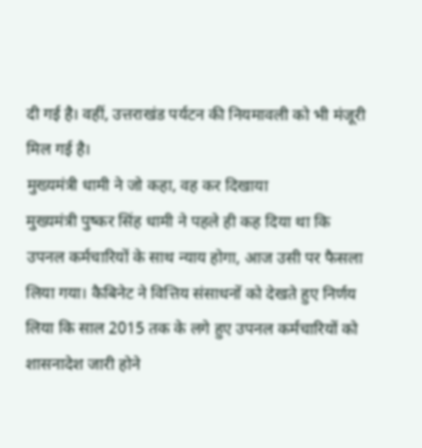दी गई है। वहीं, उत्तराखंड पर्यटन की नियमावली को भी मंजूरी मिल गई है।
मुख्यमंत्री धामी ने जो कहा, वह कर दिखाया
मुख्यमंत्री पुष्कर सिंह धामी ने पहले ही कह दिया था कि उपनल कर्मचारियों के साथ न्याय होगा, आज उसी पर फैसला लिया गया। कैबिनेट ने वित्तिय संसाधनों को देखते हुए निर्णय लिया कि साल 2015 तक के लगे हुए उपनल कर्मचारियों को शासनादेश जारी होने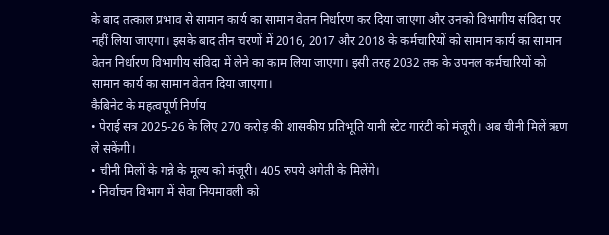के बाद तत्काल प्रभाव से सामान कार्य का सामान वेतन निर्धारण कर दिया जाएगा और उनको विभागीय संविदा पर नहीं लिया जाएगा। इसके बाद तीन चरणों में 2016, 2017 और 2018 के कर्मचारियों को सामान कार्य का सामान वेतन निर्धारण विभागीय संविदा में लेने का काम लिया जाएगा। इसी तरह 2032 तक के उपनल कर्मचारियों को सामान कार्य का सामान वेतन दिया जाएगा।
कैबिनेट के महत्वपूर्ण निर्णय
• पेराई सत्र 2025-26 के लिए 270 करोड़ की शासकीय प्रतिभूति यानी स्टेट गारंटी को मंजूरी। अब चीनी मिलें ऋण ले सकेंगी।
• चीनी मिलों के गन्ने के मूल्य को मंजूरी। 405 रुपये अगेती के मिलेंगे।
• निर्वाचन विभाग में सेवा नियमावली को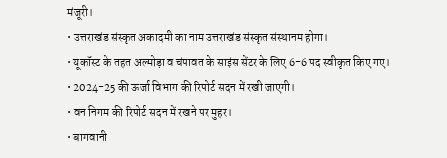मंजूरी।
• उत्तराखंड संस्कृत अकादमी का नाम उत्तराखंड संस्कृत संस्थानम होगा।
• यूकॉस्ट के तहत अल्मोड़ा व चंपावत के साइंस सेंटर के लिए 6-6 पद स्वीकृत किए गए।
• 2024-25 की ऊर्जा विभाग की रिपोर्ट सदन में रखी जाएगी।
• वन निगम की रिपोर्ट सदन में रखने पर मुहर।
• बागवानी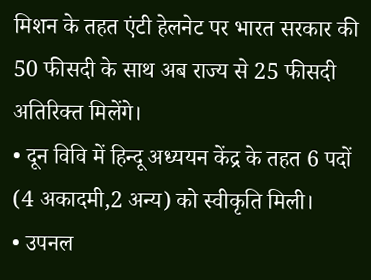मिशन के तहत एंटी हेलनेट पर भारत सरकार की 50 फीसदी के साथ अब राज्य से 25 फीसदी अतिरिक्त मिलेंगे।
• दून विवि में हिन्दू अध्ययन केंद्र के तहत 6 पदों (4 अकादमी,2 अन्य) को स्वीकृति मिली।
• उपनल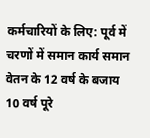कर्मचारियों के लिए: पूर्व में चरणों में समान कार्य समान वेतन के 12 वर्ष के बजाय 10 वर्ष पूरे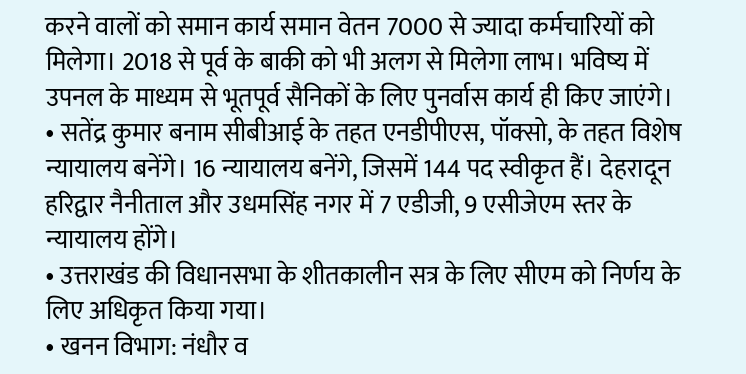करने वालों को समान कार्य समान वेतन 7000 से ज्यादा कर्मचारियों को मिलेगा। 2018 से पूर्व के बाकी को भी अलग से मिलेगा लाभ। भविष्य में उपनल के माध्यम से भूतपूर्व सैनिकों के लिए पुनर्वास कार्य ही किए जाएंगे।
• सतेंद्र कुमार बनाम सीबीआई के तहत एनडीपीएस, पॉक्सो, के तहत विशेष न्यायालय बनेंगे। 16 न्यायालय बनेंगे, जिसमें 144 पद स्वीकृत हैं। देहरादून हरिद्वार नैनीताल और उधमसिंह नगर में 7 एडीजी, 9 एसीजेएम स्तर के न्यायालय होंगे।
• उत्तराखंड की विधानसभा के शीतकालीन सत्र के लिए सीएम को निर्णय के लिए अधिकृत किया गया।
• खनन विभाग: नंधौर व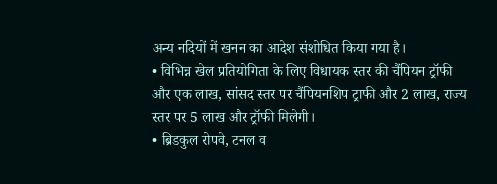अन्य नदियों में खनन का आदेश संशोधित किया गया है।
• विभिन्न खेल प्रतियोगिता के लिए विधायक स्तर की चैंपियन ट्रॉफी और एक लाख, सांसद स्तर पर चैंपियनशिप ट्राफी और 2 लाख, राज्य स्तर पर 5 लाख और ट्रॉफी मिलेगी।
• ब्रिडकुल रोपवे, टनल व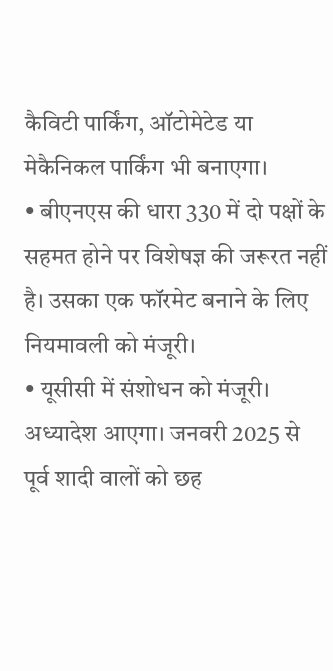कैविटी पार्किंग, ऑटोमेटेड या मेकैनिकल पार्किंग भी बनाएगा।
• बीएनएस की धारा 330 में दो पक्षों के सहमत होने पर विशेषज्ञ की जरूरत नहीं है। उसका एक फॉरमेट बनाने के लिए नियमावली को मंजूरी।
• यूसीसी में संशोधन को मंजूरी। अध्यादेश आएगा। जनवरी 2025 से पूर्व शादी वालों को छह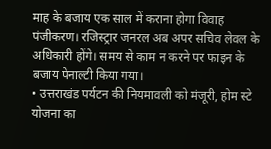माह के बजाय एक साल में कराना होगा विवाह पंजीकरण। रजिस्ट्रार जनरल अब अपर सचिव लेवल के अधिकारी होंगे। समय से काम न करने पर फाइन के बजाय पेनाल्टी किया गया।
• उत्तराखंड पर्यटन की नियमावली को मंजूरी, होम स्टे योजना का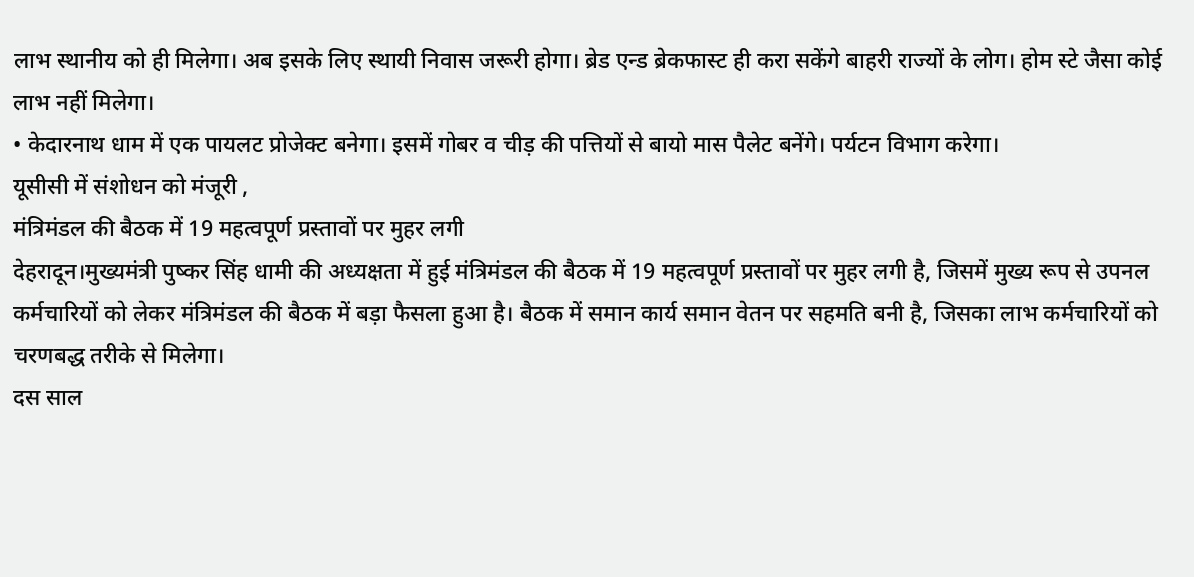लाभ स्थानीय को ही मिलेगा। अब इसके लिए स्थायी निवास जरूरी होगा। ब्रेड एन्ड ब्रेकफास्ट ही करा सकेंगे बाहरी राज्यों के लोग। होम स्टे जैसा कोई लाभ नहीं मिलेगा।
• केदारनाथ धाम में एक पायलट प्रोजेक्ट बनेगा। इसमें गोबर व चीड़ की पत्तियों से बायो मास पैलेट बनेंगे। पर्यटन विभाग करेगा।
यूसीसी में संशोधन को मंजूरी ,
मंत्रिमंडल की बैठक में 19 महत्वपूर्ण प्रस्तावों पर मुहर लगी
देहरादून।मुख्यमंत्री पुष्कर सिंह धामी की अध्यक्षता में हुई मंत्रिमंडल की बैठक में 19 महत्वपूर्ण प्रस्तावों पर मुहर लगी है, जिसमें मुख्य रूप से उपनल कर्मचारियों को लेकर मंत्रिमंडल की बैठक में बड़ा फैसला हुआ है। बैठक में समान कार्य समान वेतन पर सहमति बनी है, जिसका लाभ कर्मचारियों को चरणबद्ध तरीके से मिलेगा।
दस साल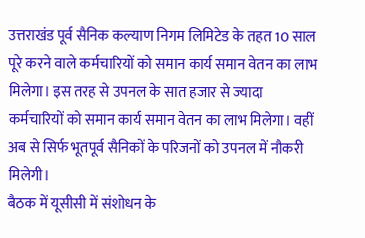उत्तराखंड पूर्व सैनिक कल्याण निगम लिमिटेड के तहत 10 साल पूरे करने वाले कर्मचारियों को समान कार्य समान वेतन का लाभ मिलेगा। इस तरह से उपनल के सात हजार से ज्यादा कर्मचारियों को समान कार्य समान वेतन का लाभ मिलेगा। वहीं अब से सिर्फ भूतपूर्व सैनिकों के परिजनों को उपनल में नौकरी मिलेगी।
बैठक में यूसीसी में संशोधन के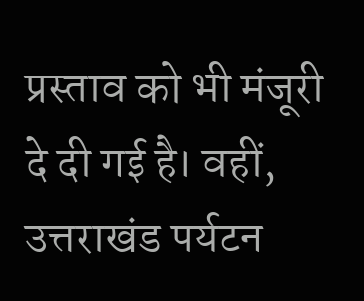प्रस्ताव को भी मंजूरी दे दी गई है। वहीं, उत्तराखंड पर्यटन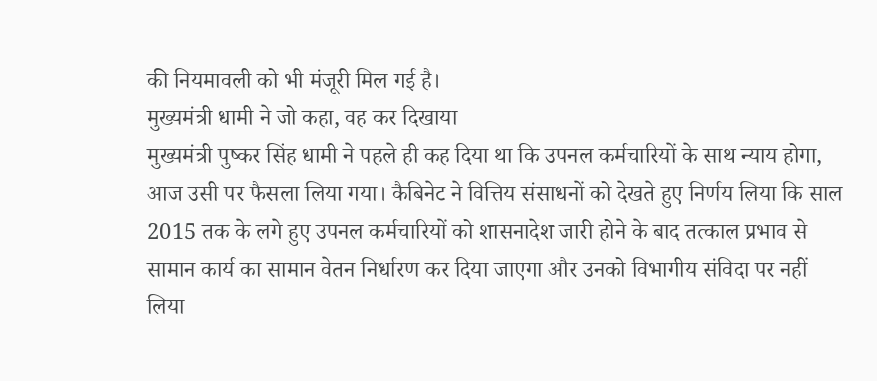की नियमावली को भी मंजूरी मिल गई है।
मुख्यमंत्री धामी ने जो कहा, वह कर दिखाया
मुख्यमंत्री पुष्कर सिंह धामी ने पहले ही कह दिया था कि उपनल कर्मचारियों के साथ न्याय होगा, आज उसी पर फैसला लिया गया। कैबिनेट ने वित्तिय संसाधनों को देखते हुए निर्णय लिया कि साल 2015 तक के लगे हुए उपनल कर्मचारियों को शासनादेश जारी होने के बाद तत्काल प्रभाव से सामान कार्य का सामान वेतन निर्धारण कर दिया जाएगा और उनको विभागीय संविदा पर नहीं लिया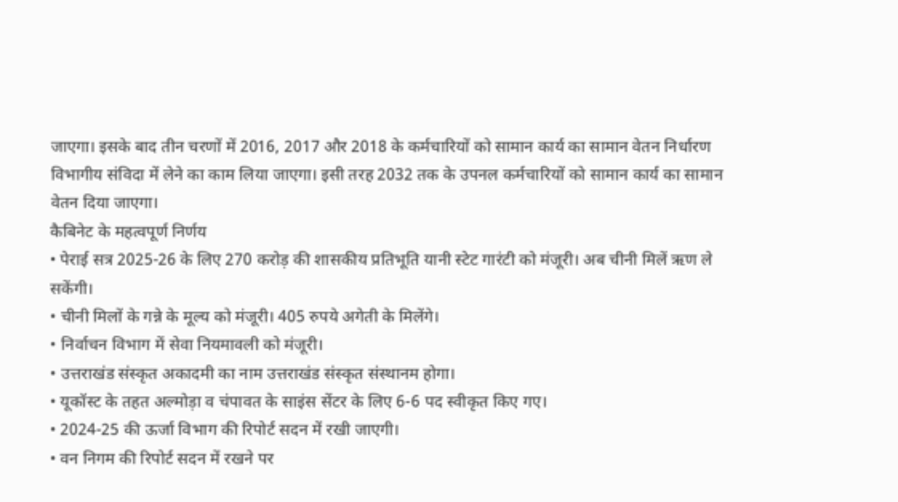जाएगा। इसके बाद तीन चरणों में 2016, 2017 और 2018 के कर्मचारियों को सामान कार्य का सामान वेतन निर्धारण विभागीय संविदा में लेने का काम लिया जाएगा। इसी तरह 2032 तक के उपनल कर्मचारियों को सामान कार्य का सामान वेतन दिया जाएगा।
कैबिनेट के महत्वपूर्ण निर्णय
• पेराई सत्र 2025-26 के लिए 270 करोड़ की शासकीय प्रतिभूति यानी स्टेट गारंटी को मंजूरी। अब चीनी मिलें ऋण ले सकेंगी।
• चीनी मिलों के गन्ने के मूल्य को मंजूरी। 405 रुपये अगेती के मिलेंगे।
• निर्वाचन विभाग में सेवा नियमावली को मंजूरी।
• उत्तराखंड संस्कृत अकादमी का नाम उत्तराखंड संस्कृत संस्थानम होगा।
• यूकॉस्ट के तहत अल्मोड़ा व चंपावत के साइंस सेंटर के लिए 6-6 पद स्वीकृत किए गए।
• 2024-25 की ऊर्जा विभाग की रिपोर्ट सदन में रखी जाएगी।
• वन निगम की रिपोर्ट सदन में रखने पर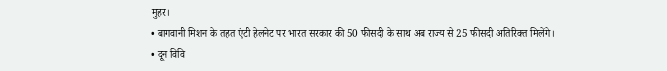मुहर।
• बागवानी मिशन के तहत एंटी हेलनेट पर भारत सरकार की 50 फीसदी के साथ अब राज्य से 25 फीसदी अतिरिक्त मिलेंगे।
• दून विवि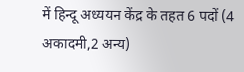में हिन्दू अध्ययन केंद्र के तहत 6 पदों (4 अकादमी,2 अन्य)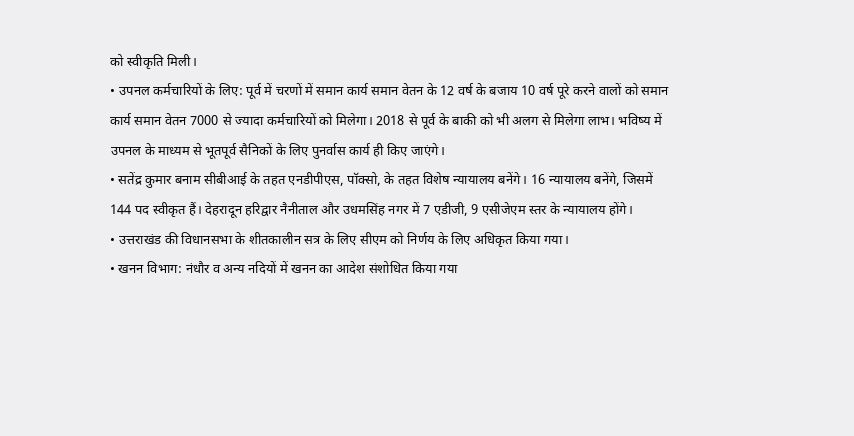को स्वीकृति मिली।
• उपनल कर्मचारियों के लिए: पूर्व में चरणों में समान कार्य समान वेतन के 12 वर्ष के बजाय 10 वर्ष पूरे करने वालों को समान कार्य समान वेतन 7000 से ज्यादा कर्मचारियों को मिलेगा। 2018 से पूर्व के बाकी को भी अलग से मिलेगा लाभ। भविष्य में उपनल के माध्यम से भूतपूर्व सैनिकों के लिए पुनर्वास कार्य ही किए जाएंगे।
• सतेंद्र कुमार बनाम सीबीआई के तहत एनडीपीएस, पॉक्सो, के तहत विशेष न्यायालय बनेंगे। 16 न्यायालय बनेंगे, जिसमें 144 पद स्वीकृत हैं। देहरादून हरिद्वार नैनीताल और उधमसिंह नगर में 7 एडीजी, 9 एसीजेएम स्तर के न्यायालय होंगे।
• उत्तराखंड की विधानसभा के शीतकालीन सत्र के लिए सीएम को निर्णय के लिए अधिकृत किया गया।
• खनन विभाग: नंधौर व अन्य नदियों में खनन का आदेश संशोधित किया गया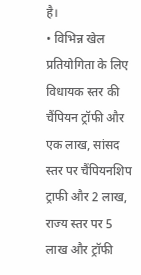है।
• विभिन्न खेल प्रतियोगिता के लिए विधायक स्तर की चैंपियन ट्रॉफी और एक लाख, सांसद स्तर पर चैंपियनशिप ट्राफी और 2 लाख, राज्य स्तर पर 5 लाख और ट्रॉफी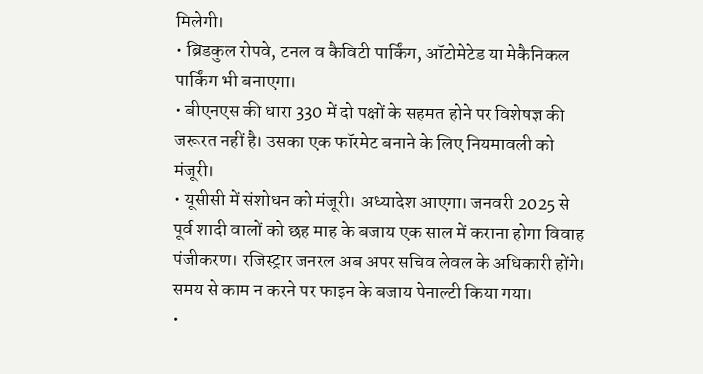मिलेगी।
• ब्रिडकुल रोपवे, टनल व कैविटी पार्किंग, ऑटोमेटेड या मेकैनिकल पार्किंग भी बनाएगा।
• बीएनएस की धारा 330 में दो पक्षों के सहमत होने पर विशेषज्ञ की जरूरत नहीं है। उसका एक फॉरमेट बनाने के लिए नियमावली को मंजूरी।
• यूसीसी में संशोधन को मंजूरी। अध्यादेश आएगा। जनवरी 2025 से पूर्व शादी वालों को छह माह के बजाय एक साल में कराना होगा विवाह पंजीकरण। रजिस्ट्रार जनरल अब अपर सचिव लेवल के अधिकारी होंगे। समय से काम न करने पर फाइन के बजाय पेनाल्टी किया गया।
•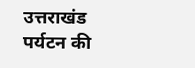उत्तराखंड पर्यटन की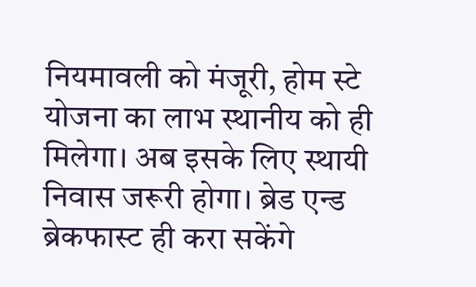नियमावली को मंजूरी, होम स्टे योजना का लाभ स्थानीय को ही मिलेगा। अब इसके लिए स्थायी निवास जरूरी होगा। ब्रेड एन्ड ब्रेकफास्ट ही करा सकेंगे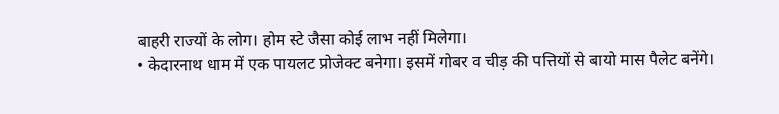बाहरी राज्यों के लोग। होम स्टे जैसा कोई लाभ नहीं मिलेगा।
• केदारनाथ धाम में एक पायलट प्रोजेक्ट बनेगा। इसमें गोबर व चीड़ की पत्तियों से बायो मास पैलेट बनेंगे।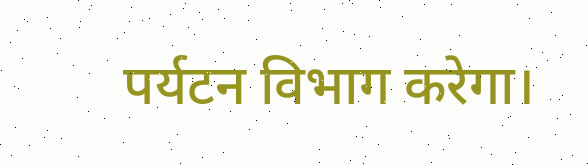पर्यटन विभाग करेगा।